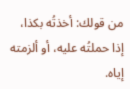من قولك: أخذتُه بكذا، إذا حملتُه عليه، أو ألزمته إياه.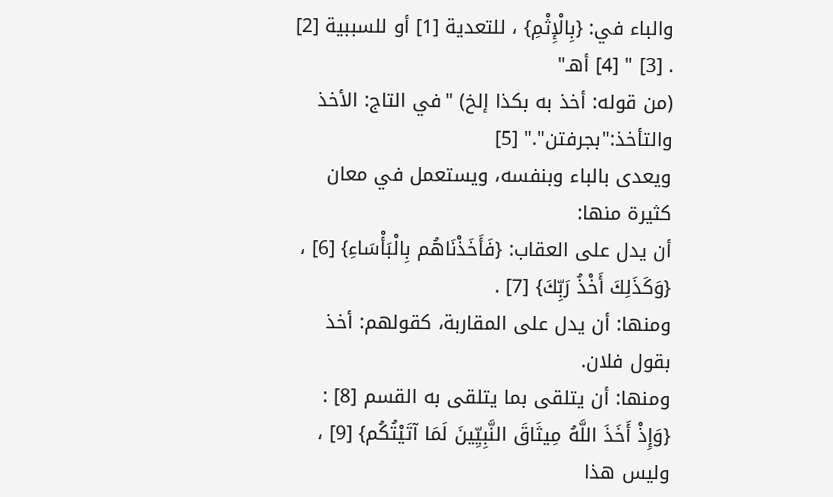والباء في: {بِالْإِثْمِ} ، للتعدية [1] أو للسببية [2] . [3] " [4] أهـ"
(من قوله: أخذ به بكذا إلخ) "في التاج: الأخذ والتأخذ:"بجرفتن"." [5]
ويعدى بالباء وبنفسه، ويستعمل في معان كثيرة منها:
أن يدل على العقاب: {فَأَخَذْنَاهُم بِالْبَأْسَاءِ} [6] ، {وَكَذَلِكَ أَخْذُ رَبِّكَ} [7] .
ومنها: أن يدل على المقاربة، كقولهم: أخذ بقول فلان.
ومنها: أن يتلقى بما يتلقى به القسم [8] : {وَإِذْ أَخَذَ اللَّهُ مِيثَاقَ النَّبِيِّينَ لَمَا آتَيْتُكُم} [9] ، وليس هذا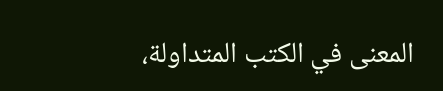المعنى في الكتب المتداولة،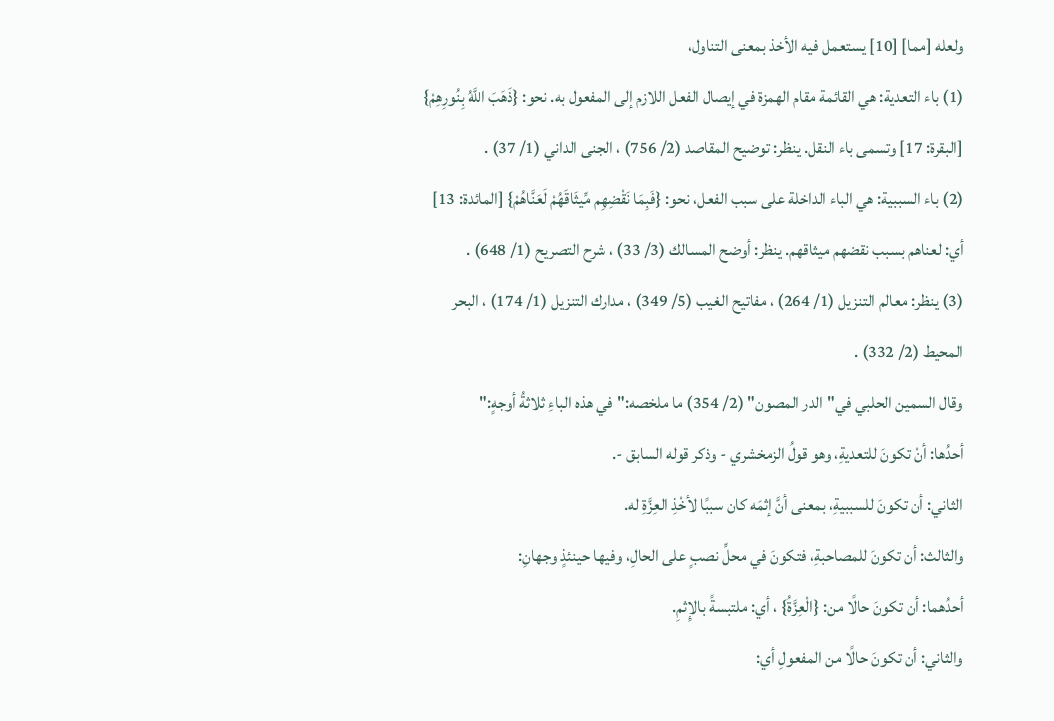ولعله [مما] [10] يستعمل فيه الأخذ بمعنى التناول،
(1) باء التعدية: هي القائمة مقام الهمزة في إيصال الفعل اللازم إلى المفعول به. نحو: {ذَهَبَ اللَّهُ بِنُورِهِمْ} [البقرة: 17] وتسمى باء النقل. ينظر: توضيح المقاصد (2/ 756) ، الجنى الداني (1/ 37) .
(2) باء السببية: هي الباء الداخلة على سبب الفعل، نحو: {فَبِمَا نَقْضِهِم مِّيثَاقَهُمْ لَعَنَّاهُمْ} [المائدة: 13] أي: لعناهم بسبب نقضهم ميثاقهم. ينظر: أوضح المسالك (3/ 33) ، شرح التصريح (1/ 648) .
(3) ينظر: معالم التنزيل (1/ 264) ، مفاتيح الغيب (5/ 349) ، مدارك التنزيل (1/ 174) ، البحر المحيط (2/ 332) .
وقال السمين الحلبي في"الدر المصون" (2/ 354) ما ملخصه:"في هذه الباءِ ثلاثةُ أوجهٍ:"
أحدُها: أنْ تكونَ للتعديةِ، وهو قولُ الزمخشري - وذكر قوله السابق -.
الثاني: أن تكونَ للسببيةِ، بمعنى أنَّ إثمَه كان سببًا لأخْذِ العِزَّةِ له.
والثالث: أن تكونَ للمصاحبةِ، فتكونَ في محلِّ نصبٍ على الحالِ، وفيها حينئذٍ وجهانِ:
أحدُهما: أن تكونَ حالًا من: {الْعِزَّةُ} ، أي: ملتبسةً بالإِثمِ.
والثاني: أن تكونَ حالًا من المفعولِ أي: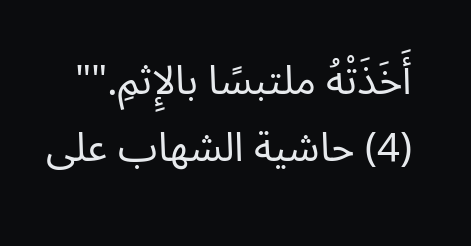أَخَذَتْهُ ملتبسًا بالإِثمِ.""
(4) حاشية الشهاب على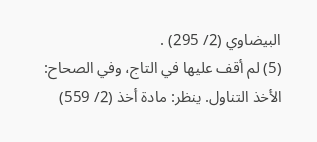البيضاوي (2/ 295) .
(5) لم أقف عليها في التاج، وفي الصحاح: الأخذ التناول. ينظر: مادة أخذ (2/ 559)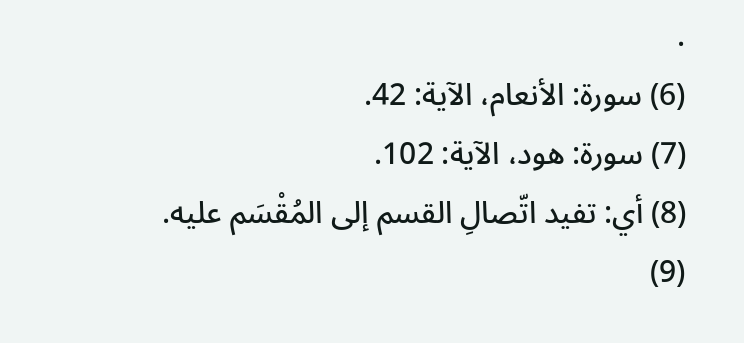.
(6) سورة: الأنعام، الآية: 42.
(7) سورة: هود، الآية: 102.
(8) أي: تفيد اتّصالِ القسم إلى المُقْسَم عليه.
(9)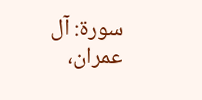سورة: آل عمران،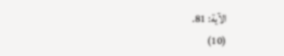الآية: 81.
(10)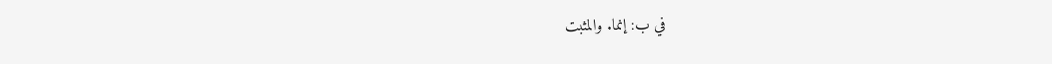في ب: إنما. والمثبت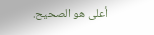أعلى هو الصحيح.